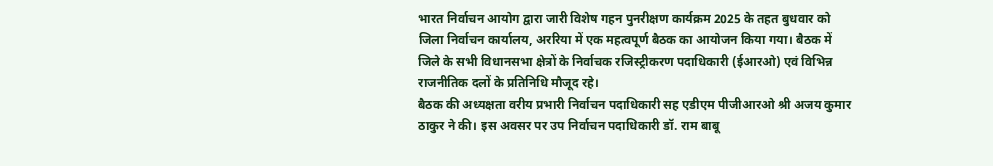भारत निर्वाचन आयोग द्वारा जारी विशेष गहन पुनरीक्षण कार्यक्रम 2025 के तहत बुधवार को जिला निर्वाचन कार्यालय, अररिया में एक महत्वपूर्ण बैठक का आयोजन किया गया। बैठक में जिले के सभी विधानसभा क्षेत्रों के निर्वाचक रजिस्ट्रीकरण पदाधिकारी (ईआरओ) एवं विभिन्न राजनीतिक दलों के प्रतिनिधि मौजूद रहे।
बैठक की अध्यक्षता वरीय प्रभारी निर्वाचन पदाधिकारी सह एडीएम पीजीआरओ श्री अजय कुमार ठाकुर ने की। इस अवसर पर उप निर्वाचन पदाधिकारी डॉ. राम बाबू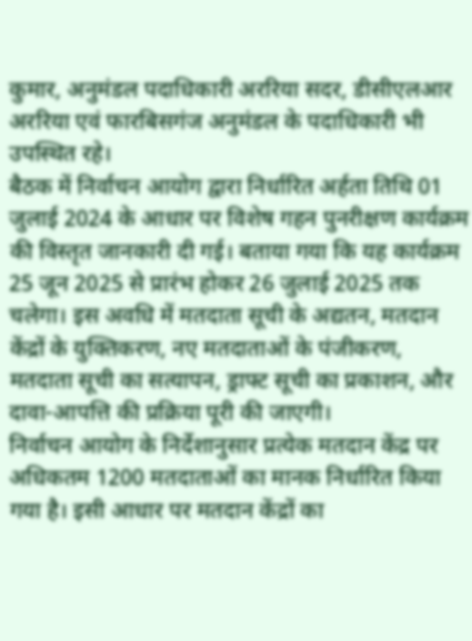कुमार, अनुमंडल पदाधिकारी अररिया सदर, डीसीएलआर अररिया एवं फारबिसगंज अनुमंडल के पदाधिकारी भी उपस्थित रहे।
बैठक में निर्वाचन आयोग द्वारा निर्धारित अर्हता तिथि 01 जुलाई 2024 के आधार पर विशेष गहन पुनरीक्षण कार्यक्रम की विस्तृत जानकारी दी गई। बताया गया कि यह कार्यक्रम 25 जून 2025 से प्रारंभ होकर 26 जुलाई 2025 तक चलेगा। इस अवधि में मतदाता सूची के अद्यतन, मतदान केंद्रों के युक्तिकरण, नए मतदाताओं के पंजीकरण, मतदाता सूची का सत्यापन, ड्राफ्ट सूची का प्रकाशन, और दावा-आपत्ति की प्रक्रिया पूरी की जाएगी।
निर्वाचन आयोग के निर्देशानुसार प्रत्येक मतदान केंद्र पर अधिकतम 1200 मतदाताओं का मानक निर्धारित किया गया है। इसी आधार पर मतदान केंद्रों का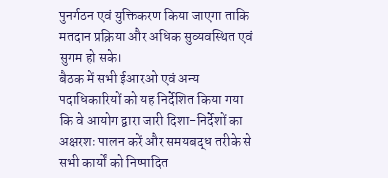पुनर्गठन एवं युक्तिकरण किया जाएगा ताकि मतदान प्रक्रिया और अधिक सुव्यवस्थित एवं सुगम हो सके।
बैठक में सभी ईआरओ एवं अन्य पदाधिकारियों को यह निर्देशित किया गया कि वे आयोग द्वारा जारी दिशा-निर्देशों का अक्षरशः पालन करें और समयबद्ध तरीके से सभी कार्यों को निष्पादित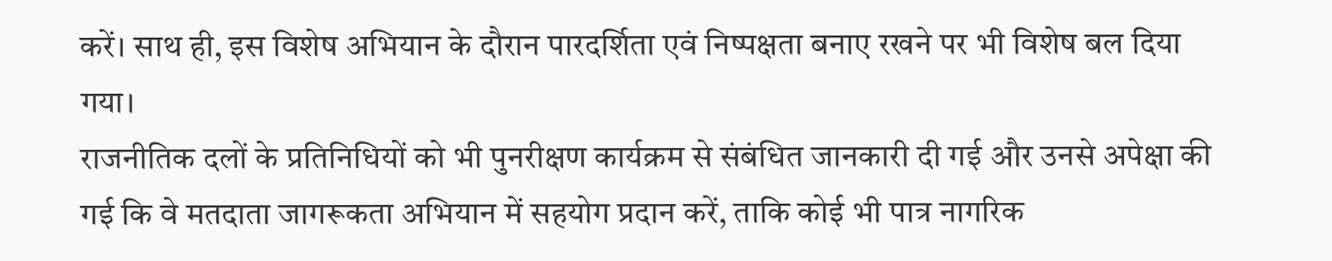करें। साथ ही, इस विशेष अभियान के दौरान पारदर्शिता एवं निष्पक्षता बनाए रखने पर भी विशेष बल दिया गया।
राजनीतिक दलों के प्रतिनिधियों को भी पुनरीक्षण कार्यक्रम से संबंधित जानकारी दी गई और उनसे अपेक्षा की गई कि वे मतदाता जागरूकता अभियान में सहयोग प्रदान करें, ताकि कोई भी पात्र नागरिक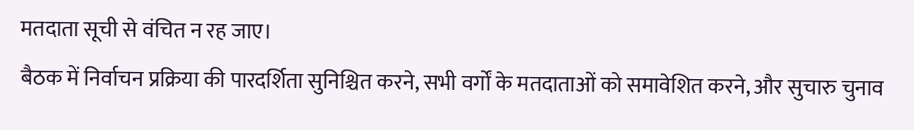मतदाता सूची से वंचित न रह जाए।
बैठक में निर्वाचन प्रक्रिया की पारदर्शिता सुनिश्चित करने, सभी वर्गों के मतदाताओं को समावेशित करने, और सुचारु चुनाव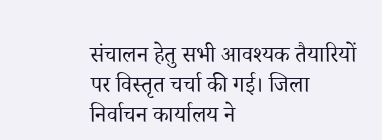संचालन हेतु सभी आवश्यक तैयारियों पर विस्तृत चर्चा की गई। जिला निर्वाचन कार्यालय ने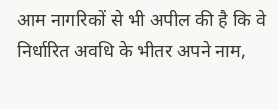आम नागरिकों से भी अपील की है कि वे निर्धारित अवधि के भीतर अपने नाम,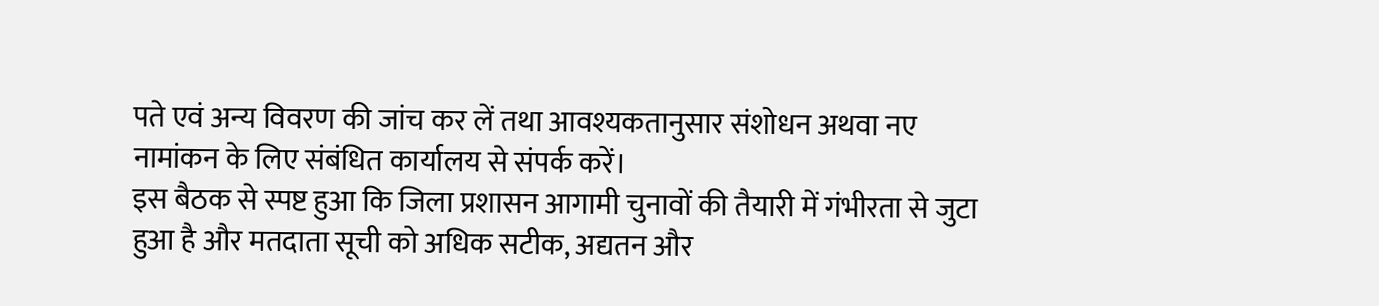पते एवं अन्य विवरण की जांच कर लें तथा आवश्यकतानुसार संशोधन अथवा नए नामांकन के लिए संबंधित कार्यालय से संपर्क करें।
इस बैठक से स्पष्ट हुआ कि जिला प्रशासन आगामी चुनावों की तैयारी में गंभीरता से जुटा हुआ है और मतदाता सूची को अधिक सटीक, अद्यतन और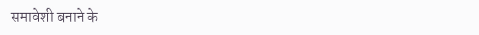समावेशी बनाने के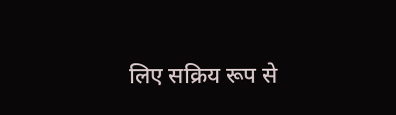लिए सक्रिय रूप से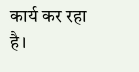कार्य कर रहा है।